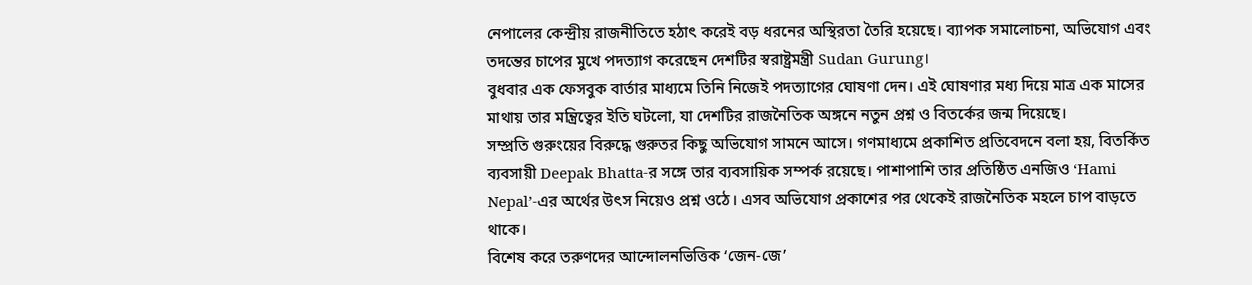নেপালের কেন্দ্রীয় রাজনীতিতে হঠাৎ করেই বড় ধরনের অস্থিরতা তৈরি হয়েছে। ব্যাপক সমালোচনা, অভিযোগ এবং তদন্তের চাপের মুখে পদত্যাগ করেছেন দেশটির স্বরাষ্ট্রমন্ত্রী Sudan Gurung।
বুধবার এক ফেসবুক বার্তার মাধ্যমে তিনি নিজেই পদত্যাগের ঘোষণা দেন। এই ঘোষণার মধ্য দিয়ে মাত্র এক মাসের মাথায় তার মন্ত্রিত্বের ইতি ঘটলো, যা দেশটির রাজনৈতিক অঙ্গনে নতুন প্রশ্ন ও বিতর্কের জন্ম দিয়েছে।
সম্প্রতি গুরুংয়ের বিরুদ্ধে গুরুতর কিছু অভিযোগ সামনে আসে। গণমাধ্যমে প্রকাশিত প্রতিবেদনে বলা হয়, বিতর্কিত ব্যবসায়ী Deepak Bhatta-র সঙ্গে তার ব্যবসায়িক সম্পর্ক রয়েছে। পাশাপাশি তার প্রতিষ্ঠিত এনজিও ‘Hami Nepal’-এর অর্থের উৎস নিয়েও প্রশ্ন ওঠে। এসব অভিযোগ প্রকাশের পর থেকেই রাজনৈতিক মহলে চাপ বাড়তে থাকে।
বিশেষ করে তরুণদের আন্দোলনভিত্তিক ‘জেন-জে’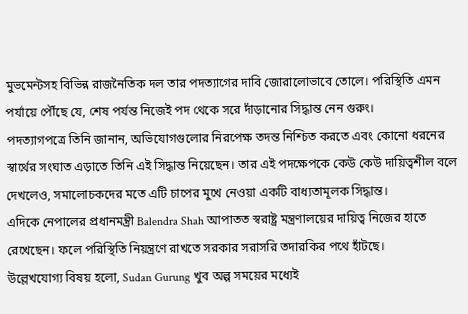মুভমেন্টসহ বিভিন্ন রাজনৈতিক দল তার পদত্যাগের দাবি জোরালোভাবে তোলে। পরিস্থিতি এমন পর্যায়ে পৌঁছে যে, শেষ পর্যন্ত নিজেই পদ থেকে সরে দাঁড়ানোর সিদ্ধান্ত নেন গুরুং।
পদত্যাগপত্রে তিনি জানান, অভিযোগগুলোর নিরপেক্ষ তদন্ত নিশ্চিত করতে এবং কোনো ধরনের স্বার্থের সংঘাত এড়াতে তিনি এই সিদ্ধান্ত নিয়েছেন। তার এই পদক্ষেপকে কেউ কেউ দায়িত্বশীল বলে দেখলেও, সমালোচকদের মতে এটি চাপের মুখে নেওয়া একটি বাধ্যতামূলক সিদ্ধান্ত।
এদিকে নেপালের প্রধানমন্ত্রী Balendra Shah আপাতত স্বরাষ্ট্র মন্ত্রণালয়ের দায়িত্ব নিজের হাতে রেখেছেন। ফলে পরিস্থিতি নিয়ন্ত্রণে রাখতে সরকার সরাসরি তদারকির পথে হাঁটছে।
উল্লেখযোগ্য বিষয় হলো, Sudan Gurung খুব অল্প সময়ের মধ্যেই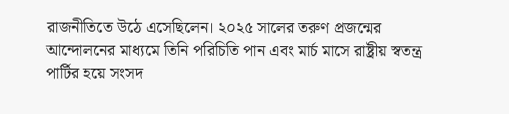রাজনীতিতে উঠে এসেছিলেন। ২০২৫ সালের তরুণ প্রজন্মের আন্দোলনের মাধ্যমে তিনি পরিচিতি পান এবং মার্চ মাসে রাষ্ট্রীয় স্বতন্ত্র পার্টির হয়ে সংসদ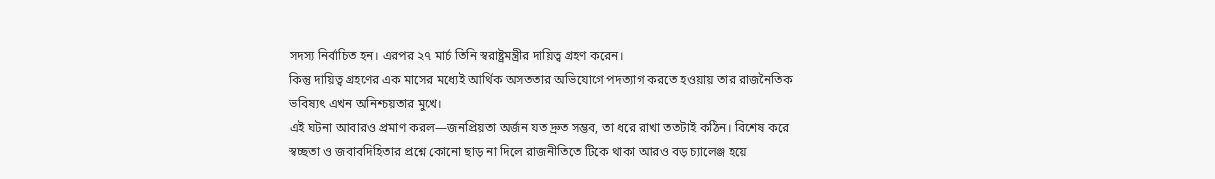সদস্য নির্বাচিত হন। এরপর ২৭ মার্চ তিনি স্বরাষ্ট্রমন্ত্রীর দায়িত্ব গ্রহণ করেন।
কিন্তু দায়িত্ব গ্রহণের এক মাসের মধ্যেই আর্থিক অসততার অভিযোগে পদত্যাগ করতে হওয়ায় তার রাজনৈতিক ভবিষ্যৎ এখন অনিশ্চয়তার মুখে।
এই ঘটনা আবারও প্রমাণ করল—জনপ্রিয়তা অর্জন যত দ্রুত সম্ভব, তা ধরে রাখা ততটাই কঠিন। বিশেষ করে স্বচ্ছতা ও জবাবদিহিতার প্রশ্নে কোনো ছাড় না দিলে রাজনীতিতে টিকে থাকা আরও বড় চ্যালেঞ্জ হয়ে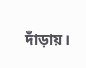দাঁড়ায়।